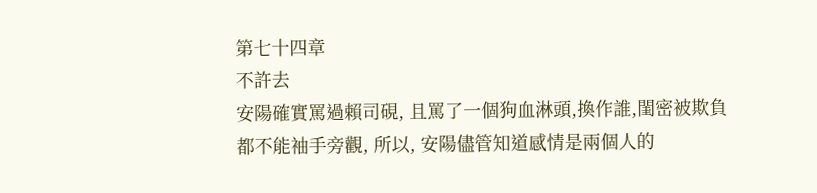第七十四章
不許去
安陽確實罵過賴司硯, 且罵了一個狗血淋頭,換作誰,閨密被欺負都不能袖手旁觀, 所以, 安陽儘管知道感情是兩個人的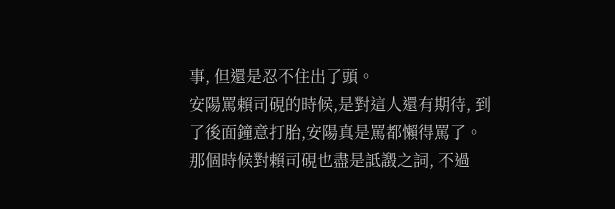事, 但還是忍不住出了頭。
安陽罵賴司硯的時候,是對這人還有期待, 到了後面鐘意打胎,安陽真是罵都懶得罵了。
那個時候對賴司硯也盡是詆譭之詞, 不過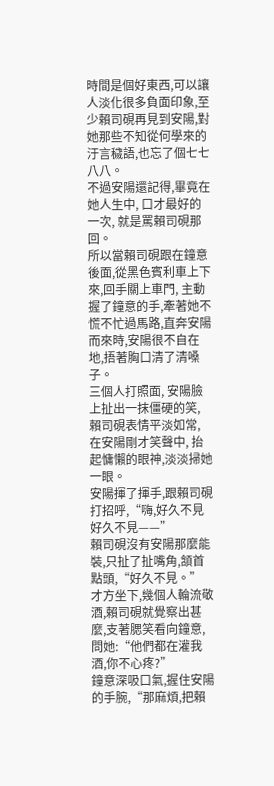時間是個好東西,可以讓人淡化很多負面印象,至少賴司硯再見到安陽,對她那些不知從何學來的汙言穢語,也忘了個七七八八。
不過安陽還記得,畢竟在她人生中, 口才最好的一次, 就是罵賴司硯那回。
所以當賴司硯跟在鐘意後面,從黑色賓利車上下來,回手關上車門, 主動握了鐘意的手,牽著她不慌不忙過馬路,直奔安陽而來時,安陽很不自在地,捂著胸口清了清嗓子。
三個人打照面, 安陽臉上扯出一抹僵硬的笑, 賴司硯表情平淡如常, 在安陽剛才笑聲中, 抬起慵懶的眼神,淡淡掃她一眼。
安陽揮了揮手,跟賴司硯打招呼,“嗨,好久不見好久不見——”
賴司硯沒有安陽那麼能裝,只扯了扯嘴角,頷首點頭,“好久不見。”
才方坐下,幾個人輪流敬酒,賴司硯就覺察出甚麼,支著腮笑看向鐘意,問她:“他們都在灌我酒,你不心疼?”
鐘意深吸口氣,握住安陽的手腕,“那麻煩,把賴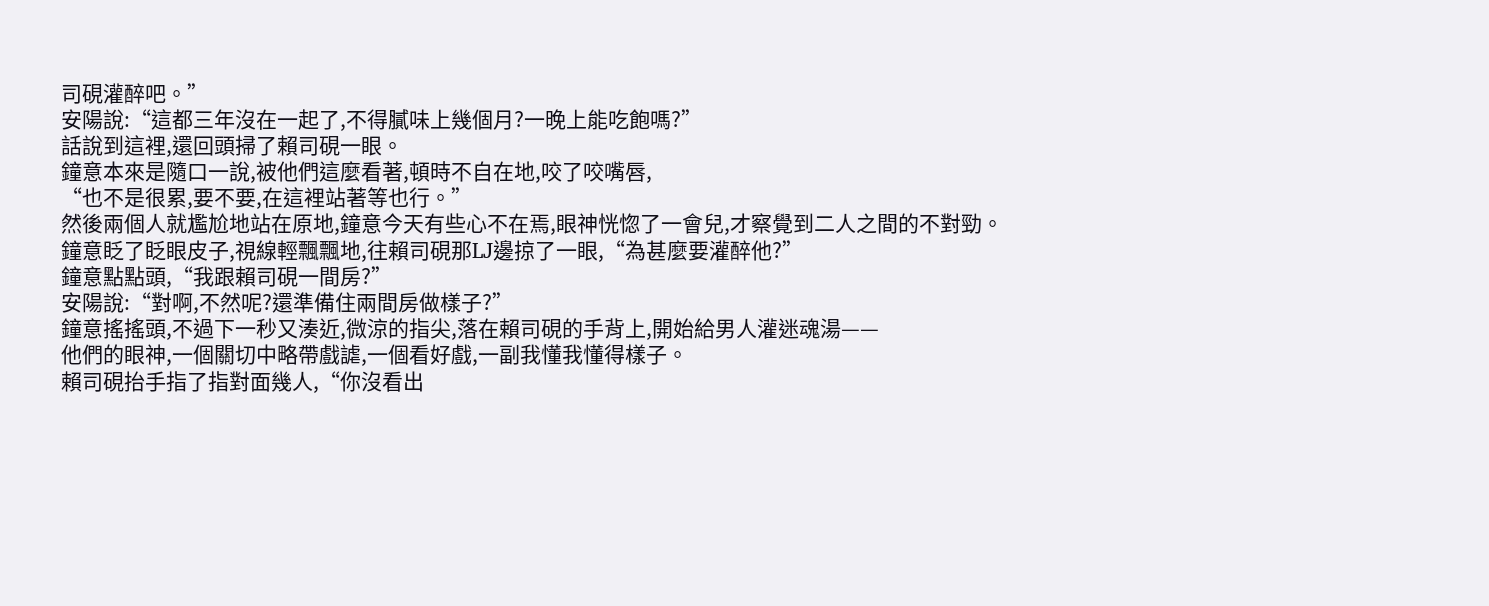司硯灌醉吧。”
安陽說:“這都三年沒在一起了,不得膩味上幾個月?一晚上能吃飽嗎?”
話說到這裡,還回頭掃了賴司硯一眼。
鐘意本來是隨口一說,被他們這麼看著,頓時不自在地,咬了咬嘴唇,
“也不是很累,要不要,在這裡站著等也行。”
然後兩個人就尷尬地站在原地,鐘意今天有些心不在焉,眼神恍惚了一會兒,才察覺到二人之間的不對勁。
鐘意眨了眨眼皮子,視線輕飄飄地,往賴司硯那LJ邊掠了一眼,“為甚麼要灌醉他?”
鐘意點點頭,“我跟賴司硯一間房?”
安陽說:“對啊,不然呢?還準備住兩間房做樣子?”
鐘意搖搖頭,不過下一秒又湊近,微涼的指尖,落在賴司硯的手背上,開始給男人灌迷魂湯——
他們的眼神,一個關切中略帶戲謔,一個看好戲,一副我懂我懂得樣子。
賴司硯抬手指了指對面幾人,“你沒看出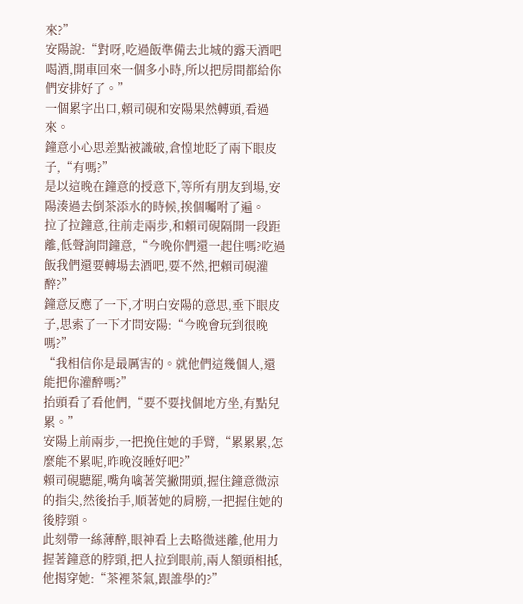來?”
安陽說:“對呀,吃過飯準備去北城的露天酒吧喝酒,開車回來一個多小時,所以把房間都給你們安排好了。”
一個累字出口,賴司硯和安陽果然轉頭,看過來。
鐘意小心思差點被識破,倉惶地眨了兩下眼皮子,“有嗎?”
是以這晚在鐘意的授意下,等所有朋友到場,安陽湊過去倒茶添水的時候,挨個囑咐了遍。
拉了拉鐘意,往前走兩步,和賴司硯隔開一段距離,低聲詢問鐘意,“今晚你們還一起住嗎?吃過飯我們還要轉場去酒吧,要不然,把賴司硯灌醉?”
鐘意反應了一下,才明白安陽的意思,垂下眼皮子,思索了一下才問安陽:“今晚會玩到很晚嗎?”
“我相信你是最厲害的。就他們這幾個人,還能把你灌醉嗎?”
抬頭看了看他們,“要不要找個地方坐,有點兒累。”
安陽上前兩步,一把挽住她的手臂,“累累累,怎麼能不累呢,昨晚沒睡好吧?”
賴司硯聽罷,嘴角噙著笑撇開頭,握住鐘意微涼的指尖,然後抬手,順著她的肩膀,一把握住她的後脖頸。
此刻帶一絲薄醉,眼神看上去略微迷離,他用力握著鐘意的脖頸,把人拉到眼前,兩人額頭相抵,他揭穿她:“茶裡茶氣,跟誰學的?”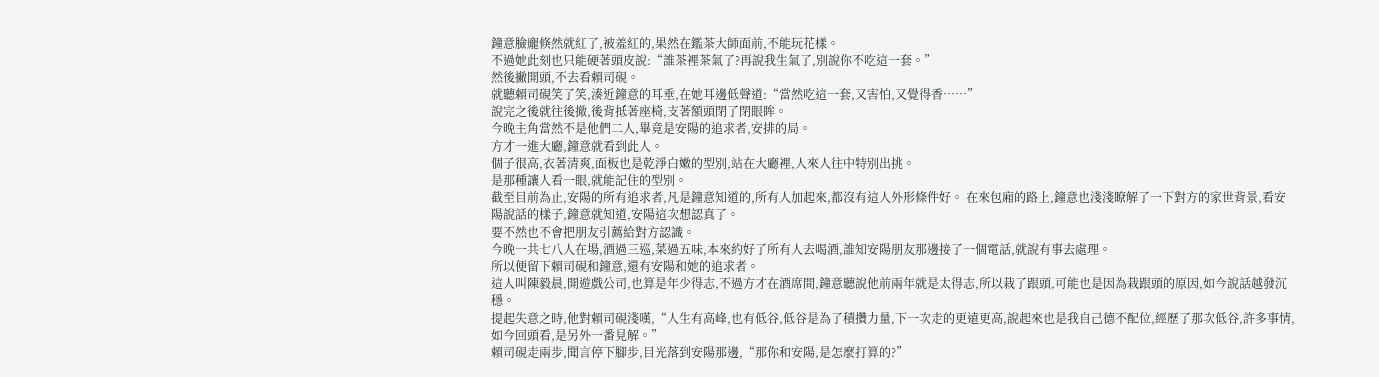鐘意臉龐倏然就紅了,被羞紅的,果然在鑑茶大師面前,不能玩花樣。
不過她此刻也只能硬著頭皮說:“誰茶裡茶氣了?再說我生氣了,別說你不吃這一套。”
然後撇開頭,不去看賴司硯。
就聽賴司硯笑了笑,湊近鐘意的耳垂,在她耳邊低聲道:“當然吃這一套,又害怕,又覺得香……”
說完之後就往後撤,後背抵著座椅,支著額頭閉了閉眼眸。
今晚主角當然不是他們二人,畢竟是安陽的追求者,安排的局。
方才一進大廳,鐘意就看到此人。
個子很高,衣著清爽,面板也是乾淨白嫩的型別,站在大廳裡,人來人往中特別出挑。
是那種讓人看一眼,就能記住的型別。
截至目前為止,安陽的所有追求者,凡是鐘意知道的,所有人加起來,都沒有這人外形條件好。 在來包廂的路上,鐘意也淺淺瞭解了一下對方的家世背景,看安陽說話的樣子,鐘意就知道,安陽這次想認真了。
要不然也不會把朋友引薦給對方認識。
今晚一共七八人在場,酒過三巡,菜過五味,本來約好了所有人去喝酒,誰知安陽朋友那邊接了一個電話,就說有事去處理。
所以便留下賴司硯和鐘意,還有安陽和她的追求者。
這人叫陳毅晨,開遊戲公司,也算是年少得志,不過方才在酒席間,鐘意聽說他前兩年就是太得志,所以栽了跟頭,可能也是因為栽跟頭的原因,如今說話越發沉穩。
提起失意之時,他對賴司硯淺嘆,“人生有高峰,也有低谷,低谷是為了積攢力量,下一次走的更遠更高,說起來也是我自己德不配位,經歷了那次低谷,許多事情,如今回頭看,是另外一番見解。”
賴司硯走兩步,聞言停下腳步,目光落到安陽那邊,“那你和安陽,是怎麼打算的?”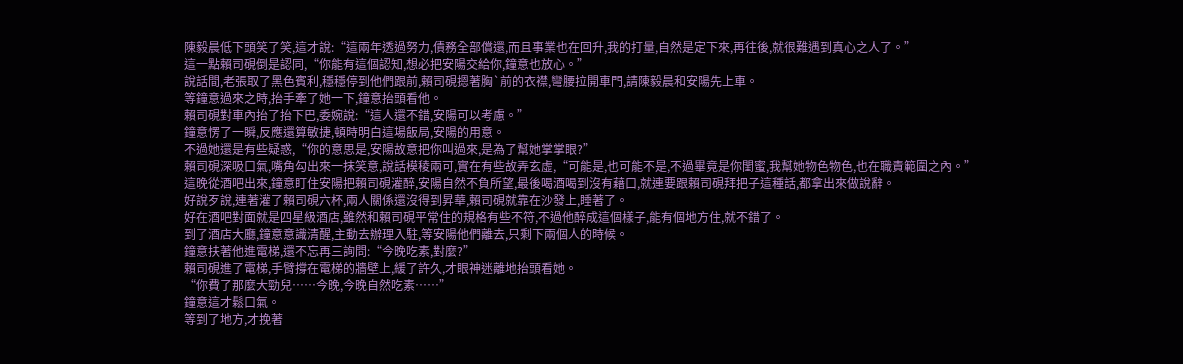陳毅晨低下頭笑了笑,這才說:“這兩年透過努力,債務全部償還,而且事業也在回升,我的打量,自然是定下來,再往後,就很難遇到真心之人了。”
這一點賴司硯倒是認同,“你能有這個認知,想必把安陽交給你,鐘意也放心。”
說話間,老張取了黑色賓利,穩穩停到他們跟前,賴司硯摁著胸`前的衣襟,彎腰拉開車門,請陳毅晨和安陽先上車。
等鐘意過來之時,抬手牽了她一下,鐘意抬頭看他。
賴司硯對車內抬了抬下巴,委婉說:“這人還不錯,安陽可以考慮。”
鐘意愣了一瞬,反應還算敏捷,頓時明白這場飯局,安陽的用意。
不過她還是有些疑惑,“你的意思是,安陽故意把你叫過來,是為了幫她掌掌眼?”
賴司硯深吸口氣,嘴角勾出來一抹笑意,說話模稜兩可,實在有些故弄玄虛,“可能是,也可能不是,不過畢竟是你閨蜜,我幫她物色物色,也在職責範圍之內。”
這晚從酒吧出來,鐘意盯住安陽把賴司硯灌醉,安陽自然不負所望,最後喝酒喝到沒有藉口,就連要跟賴司硯拜把子這種話,都拿出來做說辭。
好說歹說,連著灌了賴司硯六杯,兩人關係還沒得到昇華,賴司硯就靠在沙發上,睡著了。
好在酒吧對面就是四星級酒店,雖然和賴司硯平常住的規格有些不符,不過他醉成這個樣子,能有個地方住,就不錯了。
到了酒店大廳,鐘意意識清醒,主動去辦理入駐,等安陽他們離去,只剩下兩個人的時候。
鐘意扶著他進電梯,還不忘再三詢問:“今晚吃素,對麼?”
賴司硯進了電梯,手臂撐在電梯的牆壁上,緩了許久,才眼神迷離地抬頭看她。
“你費了那麼大勁兒……今晚,今晚自然吃素……”
鐘意這才鬆口氣。
等到了地方,才挽著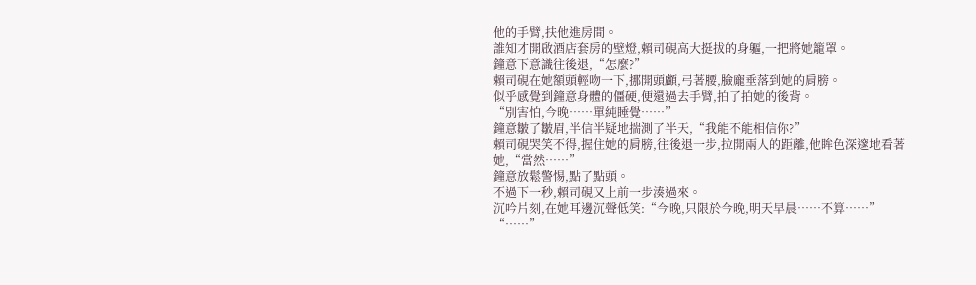他的手臂,扶他進房間。
誰知才開啟酒店套房的壁燈,賴司硯高大挺拔的身軀,一把將她籠罩。
鐘意下意識往後退,“怎麼?”
賴司硯在她額頭輕吻一下,挪開頭顱,弓著腰,臉龐垂落到她的肩膀。
似乎感覺到鐘意身體的僵硬,便還過去手臂,拍了拍她的後背。
“別害怕,今晚……單純睡覺……”
鐘意皺了皺眉,半信半疑地揣測了半天,“我能不能相信你?”
賴司硯哭笑不得,握住她的肩膀,往後退一步,拉開兩人的距離,他眸色深邃地看著她,“當然……”
鐘意放鬆警惕,點了點頭。
不過下一秒,賴司硯又上前一步湊過來。
沉吟片刻,在她耳邊沉聲低笑:“今晚,只限於今晚,明天早晨……不算……”
“……”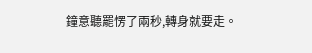鐘意聽罷愣了兩秒,轉身就要走。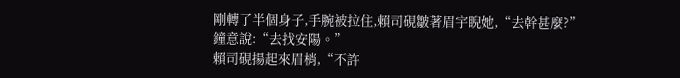剛轉了半個身子,手腕被拉住,賴司硯皺著眉宇睨她,“去幹甚麼?”
鐘意說:“去找安陽。”
賴司硯揚起來眉梢,“不許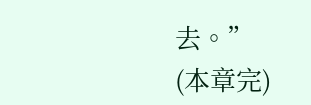去。”
(本章完)